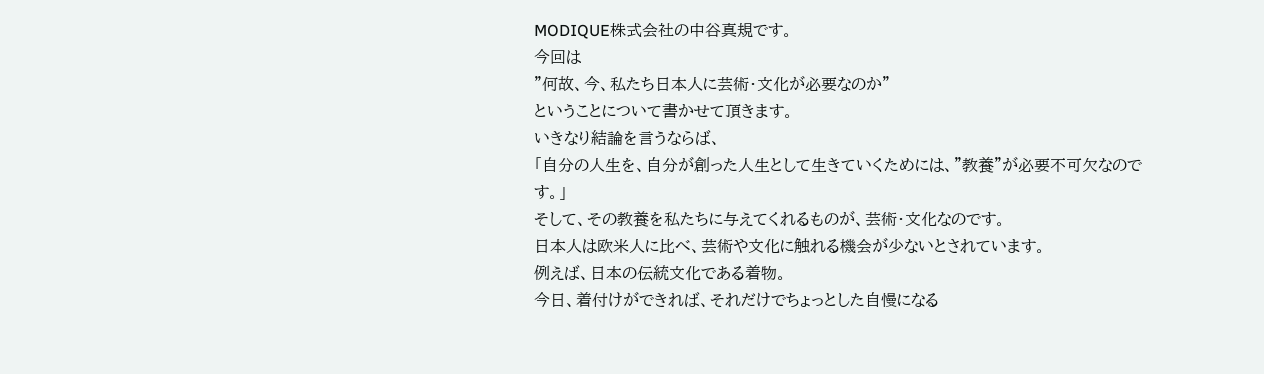MODIQUE株式会社の中谷真規です。
今回は
"何故、今、私たち日本人に芸術・文化が必要なのか"
ということについて書かせて頂きます。
いきなり結論を言うならば、
「自分の人生を、自分が創った人生として生きていくためには、”教養”が必要不可欠なのです。」
そして、その教養を私たちに与えてくれるものが、芸術・文化なのです。
日本人は欧米人に比べ、芸術や文化に触れる機会が少ないとされています。
例えば、日本の伝統文化である着物。
今日、着付けができれば、それだけでちょっとした自慢になる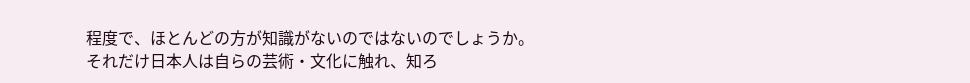程度で、ほとんどの方が知識がないのではないのでしょうか。
それだけ日本人は自らの芸術・文化に触れ、知ろ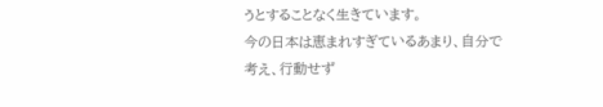うとすることなく生きています。
今の日本は恵まれすぎているあまり、自分で考え、行動せず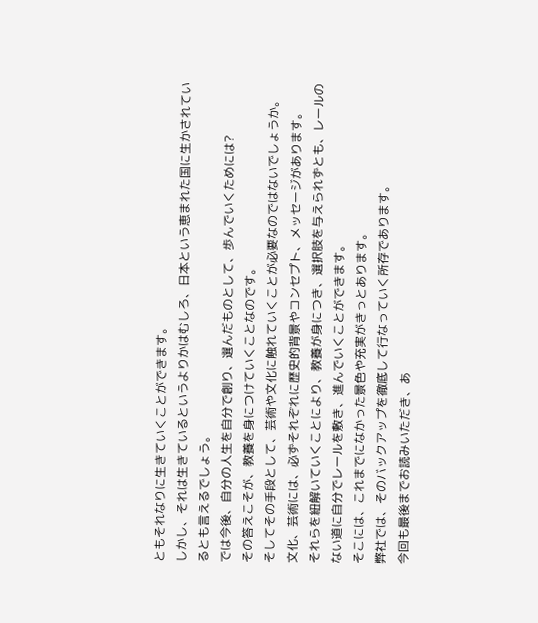ともそれなりに生きていくことができます。
しかし、それは生きているというよりかはむしろ、日本という恵まれた国に生かされているとも言えるでしょう。
では今後、自分の人生を自分で創り、選んだものとして、歩んでいくためには?
その答えこそが、教養を身につけていくことなのです。
そしてその手段として、芸術や文化に触れていくことが必要なのではないでしょうか。
文化、芸術には、必ずそれぞれに歴史的背景やコンセプト、メッセージがあります。
それらを紐解いていくことにより、教養が身につき、選択肢を与えられずとも、レールのない道に自分でレールを敷き、進んでいくことができます。
そこには、これまでになかった景色や充実がきっとあります。
弊社では、そのバックアップを徹底して行なっていく所存であります。
今回も最後までお読みいただき、あ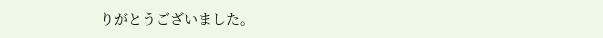りがとうございました。